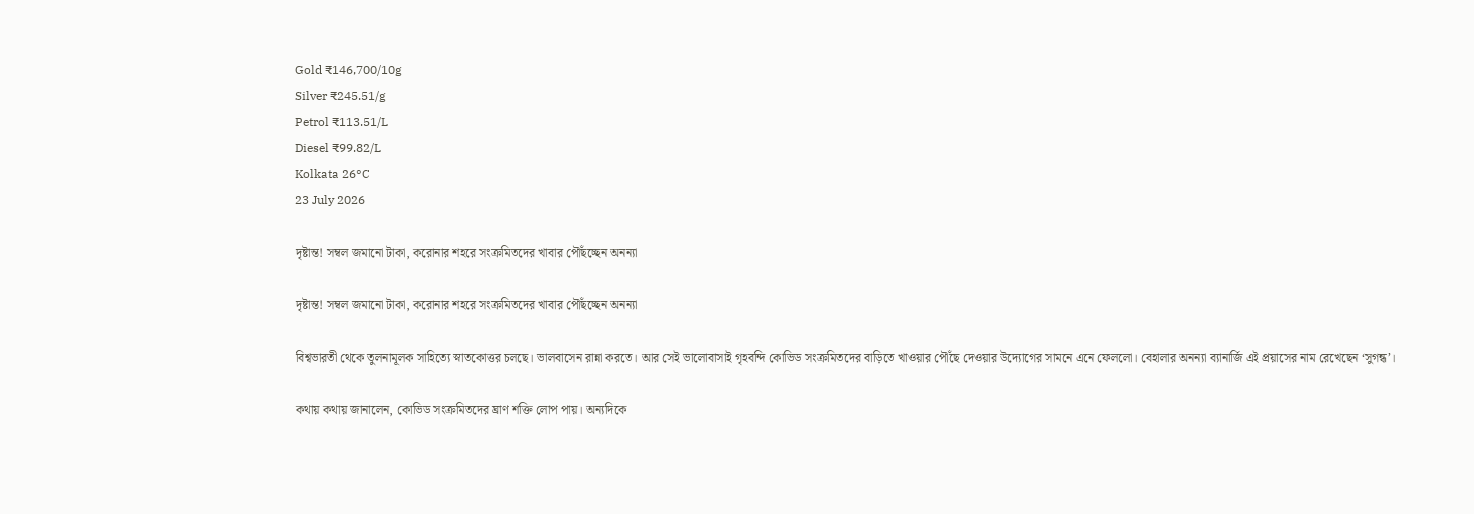Gold ₹146,700/10g
Silver ₹245.51/g
Petrol ₹113.51/L
Diesel ₹99.82/L
Kolkata 26°C
23 July 2026

দৃষ্টান্ত! সম্বল জমানো টাকা, করোনার শহরে সংক্রমিতদের খাবার পৌঁছচ্ছেন অনন্যা

দৃষ্টান্ত! সম্বল জমানো টাকা, করোনার শহরে সংক্রমিতদের খাবার পৌঁছচ্ছেন অনন্যা

বিশ্বভারতী থেকে তুলনামূলক সাহিত্যে স্নাতকোত্তর চলছে। ভালবাসেন রান্না করতে। আর সেই ভালোবাসাই গৃহবন্দি কোভিড সংক্রমিতদের বাড়িতে খাওয়ার পৌঁছে দেওয়ার উদ্যোগের সামনে এনে ফেললো। বেহালার অনন্যা ব্যানার্জি এই প্রয়াসের নাম রেখেছেন ‘সুগন্ধ’।

কথায় কথায় জানালেন, কোভিড সংক্রমিতদের ঘ্রাণ শক্তি লোপ পায়। অন্যদিকে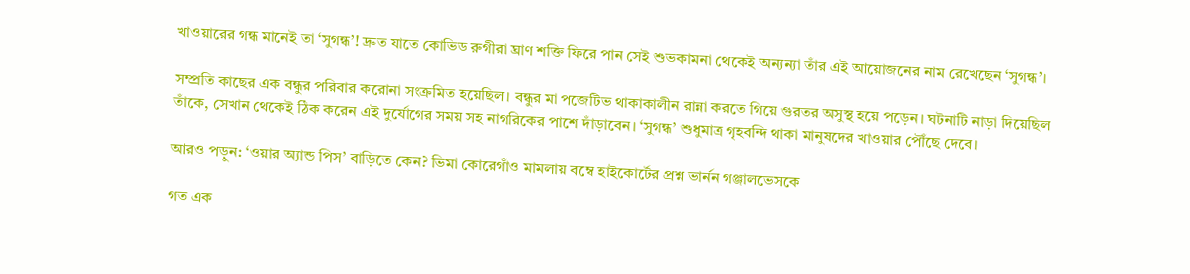খাওয়ারের গন্ধ মানেই তা ‘সুগন্ধ’! দ্রুত যাতে কোভিড রুগীরা ঘ্রাণ শক্তি ফিরে পান সেই শুভকামনা থেকেই অন্যন্যা তাঁর এই আয়োজনের নাম রেখেছেন ‘সুগন্ধ’।

সম্প্রতি কাছের এক বন্ধুর পরিবার করোনা সংক্রমিত হয়েছিল। বন্ধুর মা পজেটিভ থাকাকালীন রান্না করতে গিয়ে গুরতর অসুস্থ হয়ে পড়েন। ঘটনাটি নাড়া দিয়েছিল তাঁকে, সেখান থেকেই ঠিক করেন এই দুর্যোগের সময় সহ নাগরিকের পাশে দাঁড়াবেন। ‘সুগন্ধ’ শুধুমাত্র গৃহবন্দি থাকা মানুষদের খাওয়ার পৌঁছে দেবে।

আরও পড়ুন: ‘ওয়ার অ্যান্ড পিস’ বাড়িতে কেন? ভিমা কোরেগাঁও মামলায় বম্বে হাইকোর্টের প্রশ্ন ভার্নন গঞ্জালভেসকে

গত এক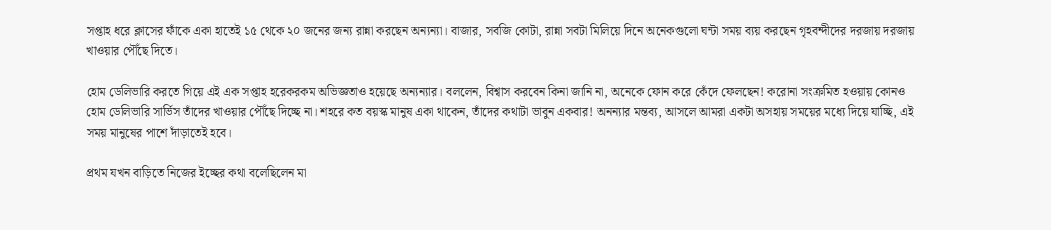সপ্তাহ ধরে ক্লাসের ফাঁকে একা হাতেই ১৫ থেকে ২০ জনের জন্য রান্না করছেন অন্যন্যা। বাজার, সবজি কোটা, রান্না সবটা মিলিয়ে দিনে অনেকগুলো ঘন্টা সময় ব্যয় করছেন গৃহবন্দীদের দরজায় দরজায় খাওয়ার পৌঁছে দিতে।

হোম ডেলিভারি করতে গিয়ে এই এক সপ্তাহ হরেকরকম অভিজ্ঞতাও হয়েছে অন্যন্যার। বললেন, বিশ্বাস করবেন কিনা জানি না, অনেকে ফোন করে কেঁদে ফেলছেন! করোনা সংক্রমিত হওয়ায় কোনও হোম ডেলিভারি সার্ভিস তাঁদের খাওয়ার পৌঁছে দিচ্ছে না। শহরে কত বয়স্ক মানুষ একা থাকেন, তাঁদের কথাটা ভাবুন একবার! অনন্যার মন্তব্য, আসলে আমরা একটা অসহায় সময়ের মধ্যে দিয়ে যাচ্ছি, এই সময় মানুষের পাশে দাঁড়াতেই হবে।

প্রথম যখন বাড়িতে নিজের ইচ্ছের কথা বলেছিলেন মা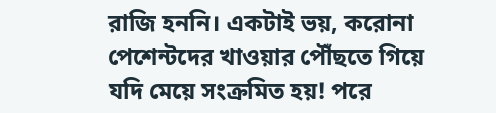রাজি হননি। একটাই ভয়, করোনা পেশেন্টদের খাওয়ার পৌঁছতে গিয়ে যদি মেয়ে সংক্রমিত হয়! পরে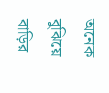অনেক বুঝিয়ে বাড়ির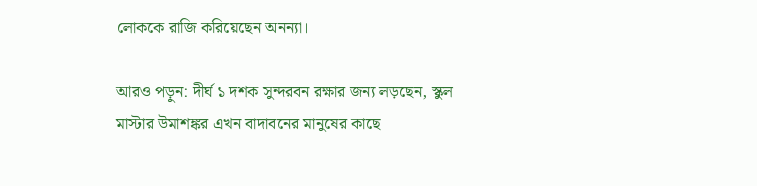লোককে রাজি করিয়েছেন অনন্যা।

আরও পড়ুন: দীর্ঘ ১ দশক সুন্দরবন রক্ষার জন্য লড়ছেন, স্কুল মাস্টার উমাশঙ্কর এখন বাদাবনের মানুষের কাছে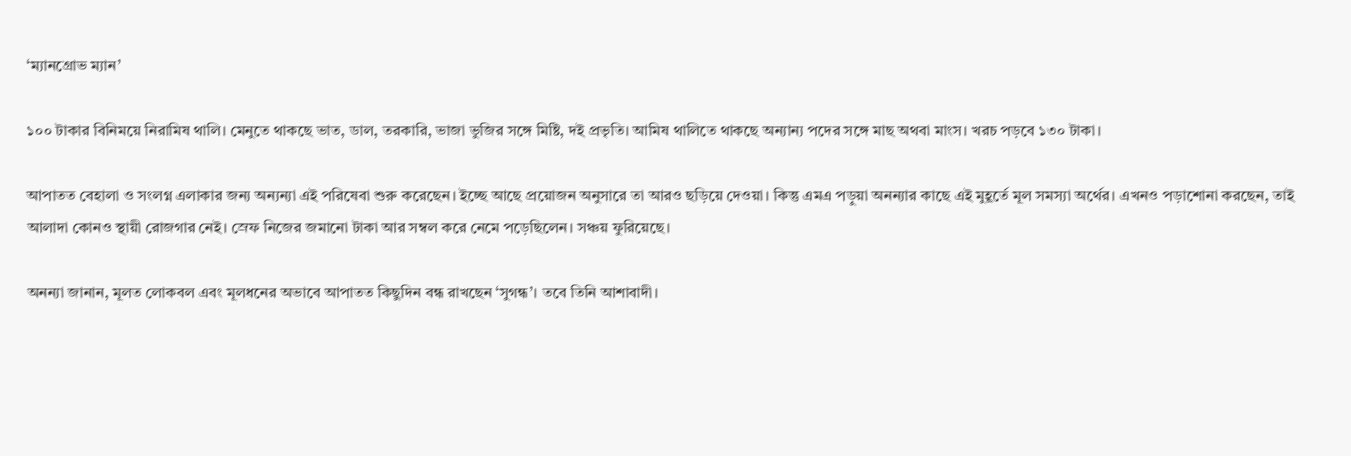‘ম্যানগ্রোভ ম্যান’

১০০ টাকার বিনিময়ে নিরামিষ থালি। মেনুতে থাকছে ভাত, ডাল, তরকারি, ভাজা ভুজির সঙ্গে মিষ্টি, দই প্রভৃতি। আমিষ থালিতে থাকছে অন্যান্য পদের সঙ্গে মাছ অথবা মাংস। খরচ পড়বে ১৩০ টাকা।

আপাতত বেহালা ও সংলগ্ন এলাকার জন্য অন্যন্যা এই পরিষেবা শুরু করেছেন। ইচ্ছে আছে প্রয়োজন অনুসারে তা আরও ছড়িয়ে দেওয়া। কিন্তু এমএ পড়ুয়া অনন্যার কাছে এই মুহূর্তে মূল সমস্যা অর্থের। এখনও পড়াশোনা করছেন, তাই আলাদা কোনও স্থায়ী রোজগার নেই। স্রেফ নিজের জমানো টাকা আর সম্বল করে নেমে পড়েছিলেন। সঞ্চয় ফুরিয়েছে।

অনন্যা জানান, মূলত লোকবল এবং মূলধনের অভাবে আপাতত কিছুদিন বন্ধ রাখছেন ‘সুগন্ধ’। তবে তিনি আশাবাদী।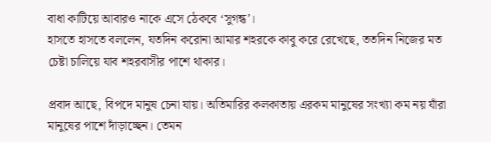বাধা কাটিয়ে আবারও নাকে এসে ঠেকবে ‘সুগন্ধ’।
হাসতে হাসতে বললেন, যতদিন করোনা আমার শহরকে কাবু করে রেখেছে, ততদিন নিজের মত চেষ্টা চালিয়ে যাব শহরবাসীর পাশে থাকার।

প্রবাদ আছে, বিপদে মানুষ চেনা যায়। অতিমারির কলকাতায় এরকম মানুষের সংখ্যা কম নয় যাঁরা মানুষের পাশে দাঁড়াচ্ছেন। তেমন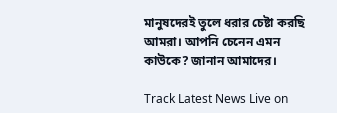মানুষদেরই তুলে ধরার চেষ্টা করছি আমরা। আপনি চেনেন এমন কাউকে? জানান আমাদের।

Track Latest News Live on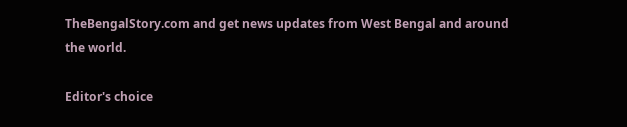TheBengalStory.com and get news updates from West Bengal and around the world.

Editor's choice